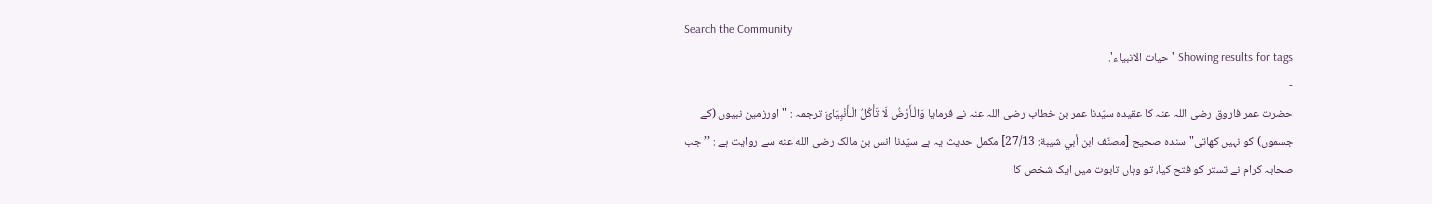Search the Community
Showing results for tags 'حیات الانبیاء'.
-
حضرت عمر فاروق رضی اللہ عنہ کا عقیدہ سیّدنا عمر بن خطاب رضی اللہ عنہ نے فرمایا وَالْـأَرْضُ لَا تَأْکُلُ الْـأَنْبِیَائَ ترجمہ : "اورزمین نبیوں (کے جسموں) کو نہیں کھاتی" سندہ صحیح [مصنّف ابن أبي شيبة: 27/13] مکمل حدیث یہ ہے سیّدنا انس بن مالک رضی الله عنه سے روایت ہے : ’’جب صحابہ کرام نے تستر کو فتح کیا، تو وہاں تابوت میں ایک شخص کا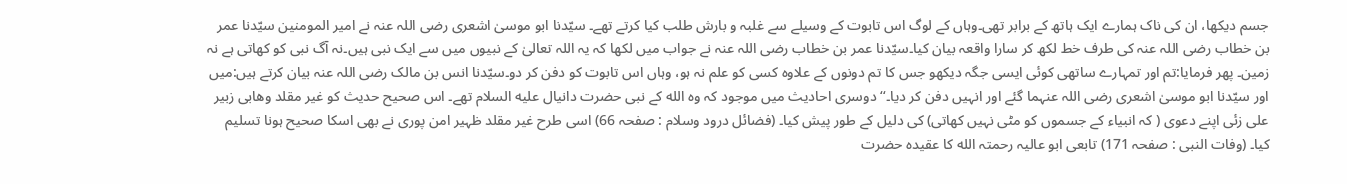جسم دیکھا، ان کی ناک ہمارے ایک ہاتھ کے برابر تھی۔وہاں کے لوگ اس تابوت کے وسیلے سے غلبہ و بارش طلب کیا کرتے تھے۔ سیّدنا ابو موسیٰ اشعری رضی اللہ عنہ نے امیر المومنین سیّدنا عمر بن خطاب رضی اللہ عنہ کی طرف خط لکھ کر سارا واقعہ بیان کیا۔سیّدنا عمر بن خطاب رضی اللہ عنہ نے جواب میں لکھا کہ یہ اللہ تعالیٰ کے نبیوں میں سے ایک نبی ہیں۔نہ آگ نبی کو کھاتی ہے نہ زمین۔ پھر فرمایا:تم اور تمہارے ساتھی کوئی ایسی جگہ دیکھو جس کا تم دونوں کے علاوہ کسی کو علم نہ ہو، وہاں اس تابوت کو دفن کر دو۔سیّدنا انس بن مالک رضی اللہ عنہ بیان کرتے ہیں:میں اور سیّدنا ابو موسیٰ اشعری رضی اللہ عنہما گئے اور انہیں دفن کر دیا۔‘‘ دوسری احادیث میں موجود کہ وہ الله کے نبی حضرت دانیال عليه السلام تھے۔ اس صحیح حدیث کو غیر مقلد وھابی زبیر علی زئی اپنے دعوی ( کہ انبیاء کے جسموں کو مٹی نہیں کھاتی) کی دلیل کے طور پیش کیا۔ (فضائل درود وسلام : صفحہ 66) اسی طرح غیر مقلد ظہیر امن پوری نے بھی اسکا صحیح ہونا تسلیم کیا۔ (وفات النبی : صفحہ 171) تابعی ابو عالیہ رحمتہ الله کا عقیدہ حضرت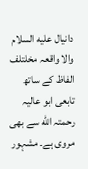دانیال عليه السلام والا واقعہ مخلتلف الفاظ کے ساتھ تابعی ابو عالیہ رحمتہ الله سے بھی مروی ہے۔ مشہور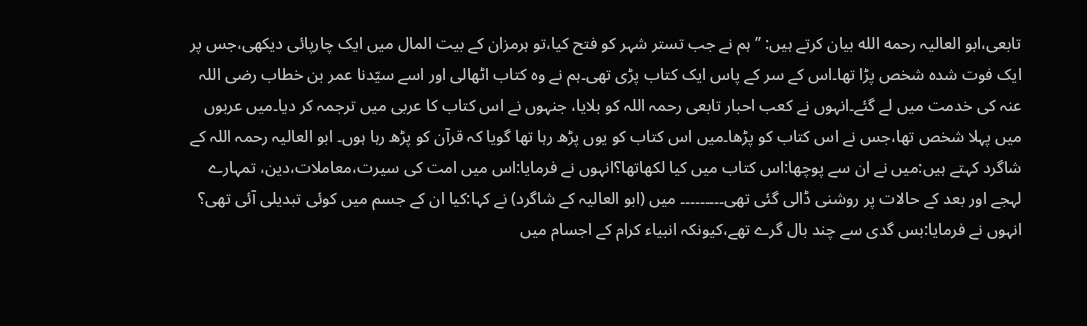تابعی،ابو العالیہ رحمه الله بیان کرتے ہیں: ’’ہم نے جب تستر شہر کو فتح کیا،تو ہرمزان کے بیت المال میں ایک چارپائی دیکھی،جس پر ایک فوت شدہ شخص پڑا تھا۔اس کے سر کے پاس ایک کتاب پڑی تھی۔ہم نے وہ کتاب اٹھالی اور اسے سیّدنا عمر بن خطاب رضی اللہ عنہ کی خدمت میں لے گئے۔انہوں نے کعب احبار تابعی رحمہ اللہ کو بلایا، جنہوں نے اس کتاب کا عربی میں ترجمہ کر دیا۔میں عربوں میں پہلا شخص تھا،جس نے اس کتاب کو پڑھا۔میں اس کتاب کو یوں پڑھ رہا تھا گویا کہ قرآن کو پڑھ رہا ہوں۔ ابو العالیہ رحمہ اللہ کے شاگرد کہتے ہیں:میں نے ان سے پوچھا:اس کتاب میں کیا لکھاتھا؟انہوں نے فرمایا:اس میں امت کی سیرت،معاملات،دین، تمہارے لہجے اور بعد کے حالات پر روشنی ڈالی گئی تھی۔۔۔۔۔۔۔۔۔ میں (ابو العالیہ کے شاگرد) نے کہا:کیا ان کے جسم میں کوئی تبدیلی آئی تھی؟ انہوں نے فرمایا:بس گدی سے چند بال گرے تھے،کیونکہ انبیاء کرام کے اجسام میں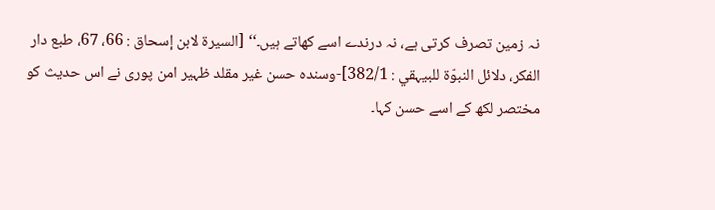نہ زمین تصرف کرتی ہے، نہ درندے اسے کھاتے ہیں۔‘‘ [السیرۃ لابن إسحاق : 66، 67، طبع دار الفکر، دلائل النبوّۃ للبیہقي : 382/1]-وسندہ حسن غیر مقلد ظہیر امن پوری نے اس حدیث کو مختصر لکھ کے اسے حسن کہا۔